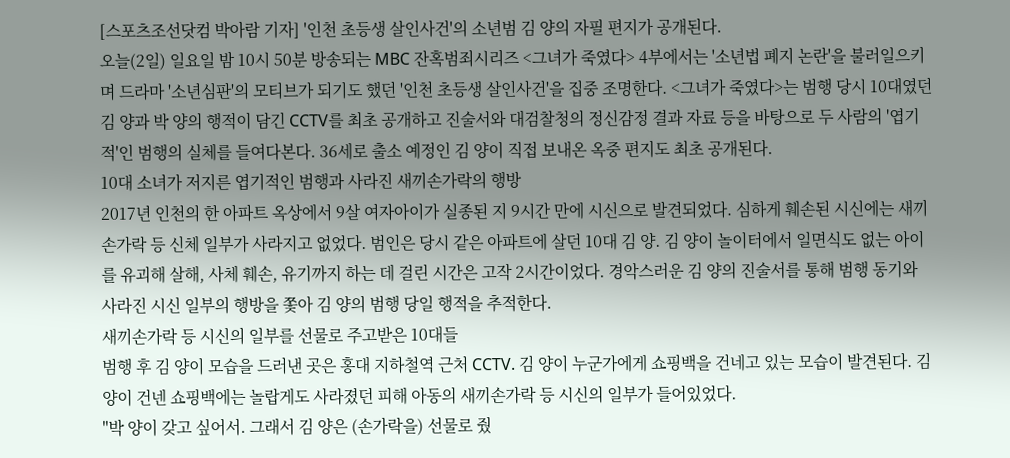[스포츠조선닷컴 박아람 기자] '인천 초등생 살인사건'의 소년범 김 양의 자필 편지가 공개된다.
오늘(2일) 일요일 밤 10시 50분 방송되는 MBC 잔혹범죄시리즈 <그녀가 죽였다> 4부에서는 '소년법 폐지 논란'을 불러일으키며 드라마 '소년심판'의 모티브가 되기도 했던 '인천 초등생 살인사건'을 집중 조명한다. <그녀가 죽였다>는 범행 당시 10대였던 김 양과 박 양의 행적이 담긴 CCTV를 최초 공개하고 진술서와 대검찰청의 정신감정 결과 자료 등을 바탕으로 두 사람의 '엽기적'인 범행의 실체를 들여다본다. 36세로 출소 예정인 김 양이 직접 보내온 옥중 편지도 최초 공개된다.
10대 소녀가 저지른 엽기적인 범행과 사라진 새끼손가락의 행방
2017년 인천의 한 아파트 옥상에서 9살 여자아이가 실종된 지 9시간 만에 시신으로 발견되었다. 심하게 훼손된 시신에는 새끼손가락 등 신체 일부가 사라지고 없었다. 범인은 당시 같은 아파트에 살던 10대 김 양. 김 양이 놀이터에서 일면식도 없는 아이를 유괴해 살해, 사체 훼손, 유기까지 하는 데 걸린 시간은 고작 2시간이었다. 경악스러운 김 양의 진술서를 통해 범행 동기와 사라진 시신 일부의 행방을 쫓아 김 양의 범행 당일 행적을 추적한다.
새끼손가락 등 시신의 일부를 선물로 주고받은 10대들
범행 후 김 양이 모습을 드러낸 곳은 홍대 지하철역 근처 CCTV. 김 양이 누군가에게 쇼핑백을 건네고 있는 모습이 발견된다. 김 양이 건넨 쇼핑백에는 놀랍게도 사라졌던 피해 아동의 새끼손가락 등 시신의 일부가 들어있었다.
"박 양이 갖고 싶어서. 그래서 김 양은 (손가락을) 선물로 줬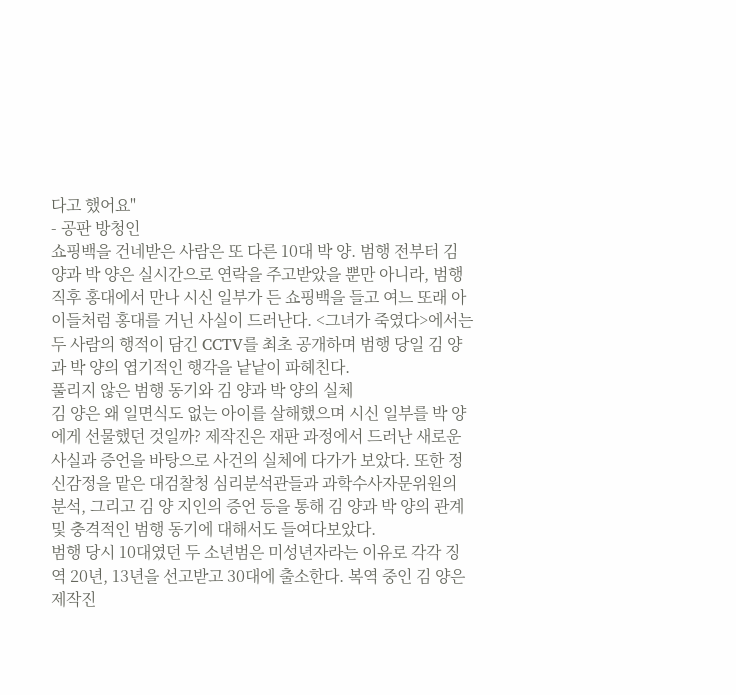다고 했어요"
- 공판 방청인
쇼핑백을 건네받은 사람은 또 다른 10대 박 양. 범행 전부터 김 양과 박 양은 실시간으로 연락을 주고받았을 뿐만 아니라, 범행 직후 홍대에서 만나 시신 일부가 든 쇼핑백을 들고 여느 또래 아이들처럼 홍대를 거닌 사실이 드러난다. <그녀가 죽였다>에서는 두 사람의 행적이 담긴 CCTV를 최초 공개하며 범행 당일 김 양과 박 양의 엽기적인 행각을 낱낱이 파헤친다.
풀리지 않은 범행 동기와 김 양과 박 양의 실체
김 양은 왜 일면식도 없는 아이를 살해했으며 시신 일부를 박 양에게 선물했던 것일까? 제작진은 재판 과정에서 드러난 새로운 사실과 증언을 바탕으로 사건의 실체에 다가가 보았다. 또한 정신감정을 맡은 대검찰청 심리분석관들과 과학수사자문위원의 분석, 그리고 김 양 지인의 증언 등을 통해 김 양과 박 양의 관계 및 충격적인 범행 동기에 대해서도 들여다보았다.
범행 당시 10대였던 두 소년범은 미성년자라는 이유로 각각 징역 20년, 13년을 선고받고 30대에 출소한다. 복역 중인 김 양은 제작진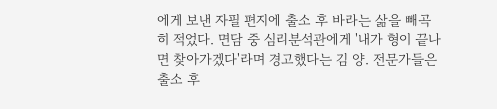에게 보낸 자필 편지에 출소 후 바라는 삶을 빼곡히 적었다. 면담 중 심리분석관에게 '내가 형이 끝나면 찾아가겠다'라며 경고했다는 김 양. 전문가들은 출소 후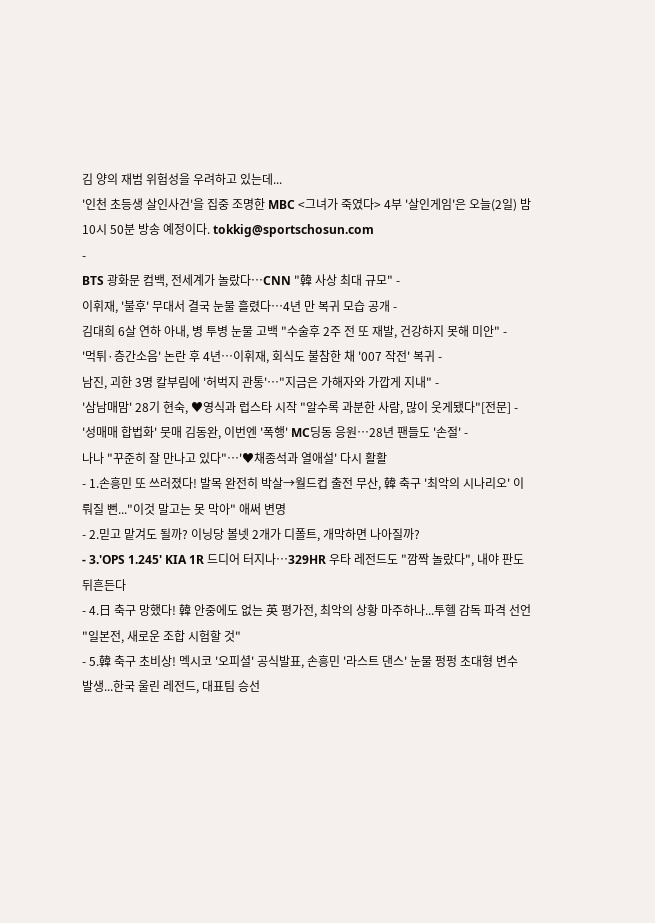김 양의 재범 위험성을 우려하고 있는데...
'인천 초등생 살인사건'을 집중 조명한 MBC <그녀가 죽였다> 4부 '살인게임'은 오늘(2일) 밤 10시 50분 방송 예정이다. tokkig@sportschosun.com
-
BTS 광화문 컴백, 전세계가 놀랐다…CNN "韓 사상 최대 규모" -
이휘재, '불후' 무대서 결국 눈물 흘렸다…4년 만 복귀 모습 공개 -
김대희 6살 연하 아내, 병 투병 눈물 고백 "수술후 2주 전 또 재발, 건강하지 못해 미안" -
'먹튀·층간소음' 논란 후 4년…이휘재, 회식도 불참한 채 '007 작전' 복귀 -
남진, 괴한 3명 칼부림에 '허벅지 관통'…"지금은 가해자와 가깝게 지내" -
'삼남매맘' 28기 현숙, ♥영식과 럽스타 시작 "알수록 과분한 사람, 많이 웃게됐다"[전문] -
'성매매 합법화' 뭇매 김동완, 이번엔 '폭행' MC딩동 응원…28년 팬들도 '손절' -
나나 "꾸준히 잘 만나고 있다"…'♥채종석과 열애설' 다시 활활
- 1.손흥민 또 쓰러졌다! 발목 완전히 박살→월드컵 출전 무산, 韓 축구 '최악의 시나리오' 이뤄질 뻔..."이것 말고는 못 막아" 애써 변명
- 2.믿고 맡겨도 될까? 이닝당 볼넷 2개가 디폴트, 개막하면 나아질까?
- 3.'OPS 1.245' KIA 1R 드디어 터지나…329HR 우타 레전드도 "깜짝 놀랐다", 내야 판도 뒤흔든다
- 4.日 축구 망했다! 韓 안중에도 없는 英 평가전, 최악의 상황 마주하나...투헬 감독 파격 선언 "일본전, 새로운 조합 시험할 것"
- 5.韓 축구 초비상! 멕시코 '오피셜' 공식발표, 손흥민 '라스트 댄스' 눈물 펑펑 초대형 변수 발생...한국 울린 레전드, 대표팀 승선